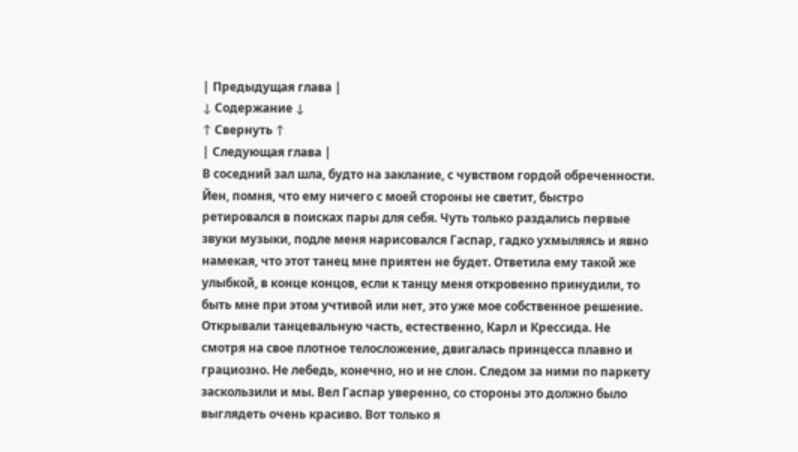| Предыдущая глава |
↓ Содержание ↓
↑ Свернуть ↑
| Следующая глава |
В соседний зал шла, будто на заклание, с чувством гордой обреченности. Йен, помня, что ему ничего с моей стороны не светит, быстро ретировался в поисках пары для себя. Чуть только раздались первые звуки музыки, подле меня нарисовался Гаспар, гадко ухмыляясь и явно намекая, что этот танец мне приятен не будет. Ответила ему такой же улыбкой, в конце концов, если к танцу меня откровенно принудили, то быть мне при этом учтивой или нет, это уже мое собственное решение.
Открывали танцевальную часть, естественно, Карл и Крессида. Не смотря на свое плотное телосложение, двигалась принцесса плавно и грациозно. Не лебедь, конечно, но и не слон. Следом за ними по паркету заскользили и мы. Вел Гаспар уверенно, со стороны это должно было выглядеть очень красиво. Вот только я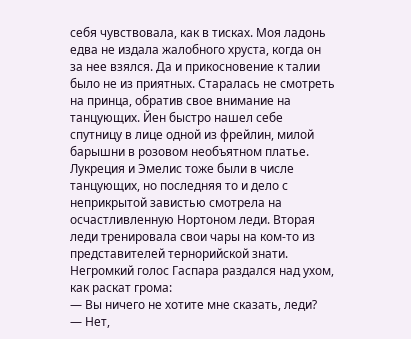себя чувствовала, как в тисках. Моя ладонь едва не издала жалобного хруста, когда он за нее взялся. Да и прикосновение к талии было не из приятных. Старалась не смотреть на принца, обратив свое внимание на танцующих. Йен быстро нашел себе спутницу в лице одной из фрейлин, милой барышни в розовом необъятном платье. Лукреция и Эмелис тоже были в числе танцующих, но последняя то и дело с неприкрытой завистью смотрела на осчастливленную Нортоном леди. Вторая леди тренировала свои чары на ком-то из представителей тернорийской знати.
Негромкий голос Гаспара раздался над ухом, как раскат грома:
— Вы ничего не хотите мне сказать, леди?
— Нет,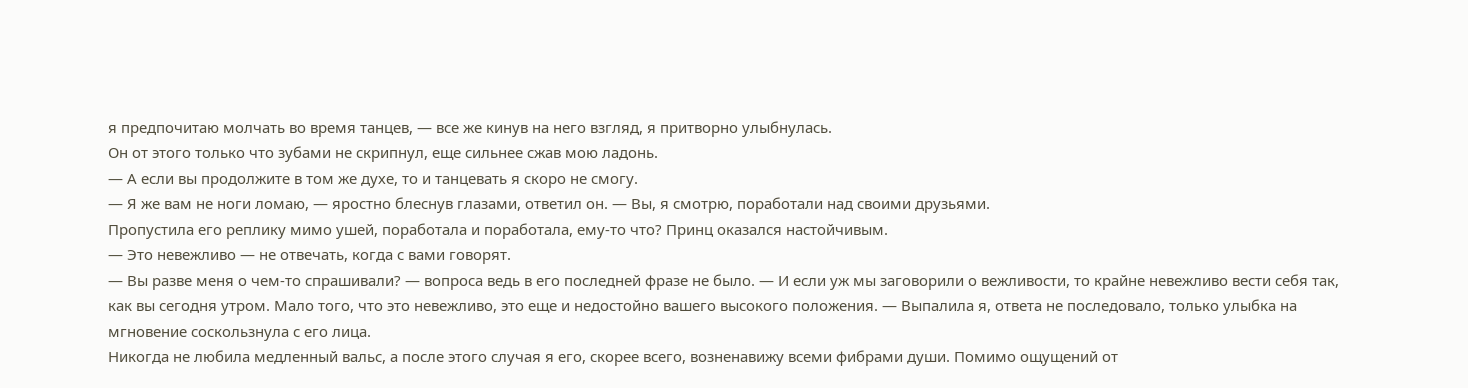я предпочитаю молчать во время танцев, — все же кинув на него взгляд, я притворно улыбнулась.
Он от этого только что зубами не скрипнул, еще сильнее сжав мою ладонь.
— А если вы продолжите в том же духе, то и танцевать я скоро не смогу.
— Я же вам не ноги ломаю, — яростно блеснув глазами, ответил он. — Вы, я смотрю, поработали над своими друзьями.
Пропустила его реплику мимо ушей, поработала и поработала, ему-то что? Принц оказался настойчивым.
— Это невежливо — не отвечать, когда с вами говорят.
— Вы разве меня о чем-то спрашивали? — вопроса ведь в его последней фразе не было. — И если уж мы заговорили о вежливости, то крайне невежливо вести себя так, как вы сегодня утром. Мало того, что это невежливо, это еще и недостойно вашего высокого положения. — Выпалила я, ответа не последовало, только улыбка на мгновение соскользнула с его лица.
Никогда не любила медленный вальс, а после этого случая я его, скорее всего, возненавижу всеми фибрами души. Помимо ощущений от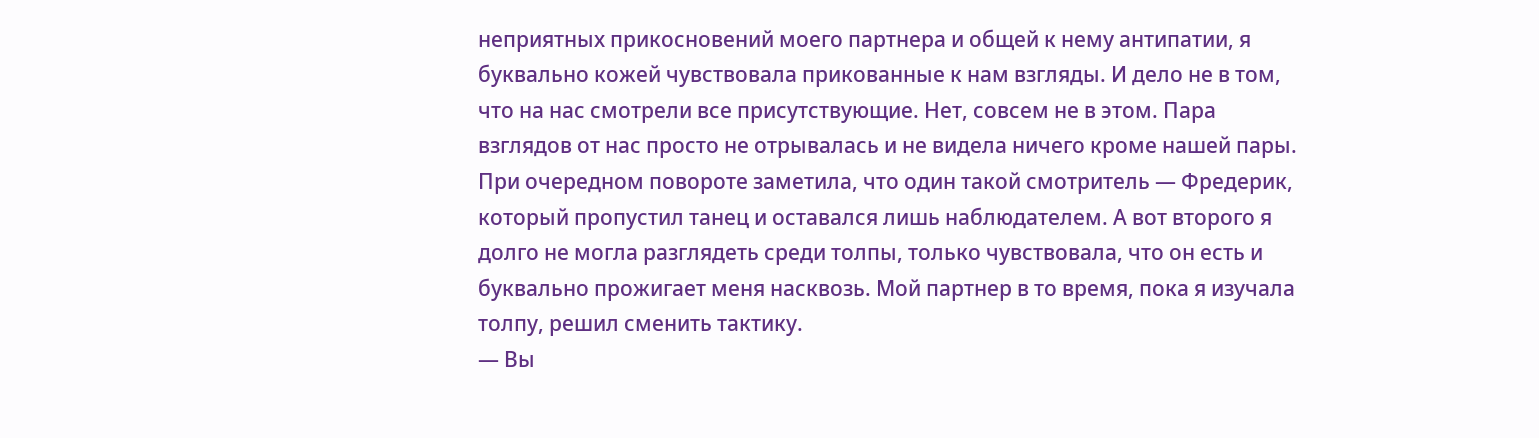неприятных прикосновений моего партнера и общей к нему антипатии, я буквально кожей чувствовала прикованные к нам взгляды. И дело не в том, что на нас смотрели все присутствующие. Нет, совсем не в этом. Пара взглядов от нас просто не отрывалась и не видела ничего кроме нашей пары. При очередном повороте заметила, что один такой смотритель — Фредерик, который пропустил танец и оставался лишь наблюдателем. А вот второго я долго не могла разглядеть среди толпы, только чувствовала, что он есть и буквально прожигает меня насквозь. Мой партнер в то время, пока я изучала толпу, решил сменить тактику.
— Вы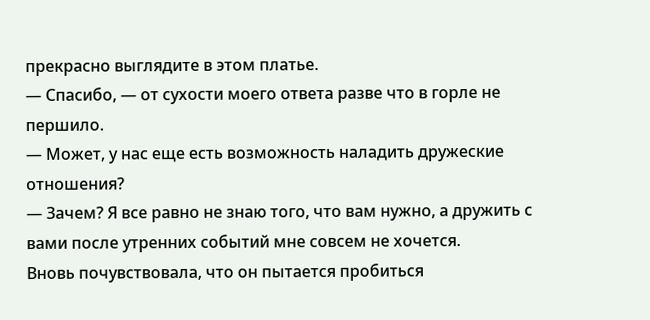прекрасно выглядите в этом платье.
— Спасибо, — от сухости моего ответа разве что в горле не першило.
— Может, у нас еще есть возможность наладить дружеские отношения?
— Зачем? Я все равно не знаю того, что вам нужно, а дружить с вами после утренних событий мне совсем не хочется.
Вновь почувствовала, что он пытается пробиться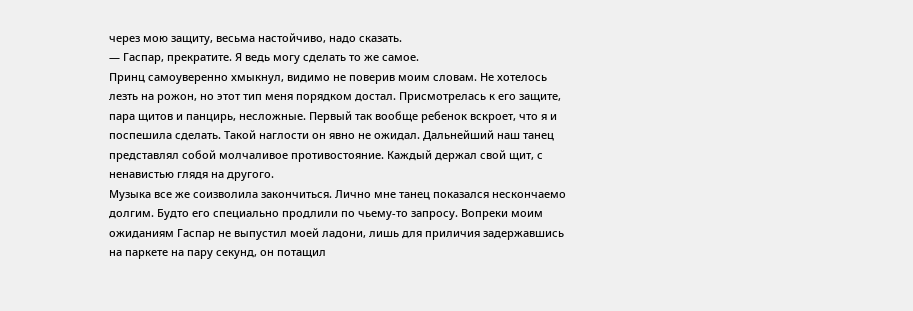через мою защиту, весьма настойчиво, надо сказать.
— Гаспар, прекратите. Я ведь могу сделать то же самое.
Принц самоуверенно хмыкнул, видимо не поверив моим словам. Не хотелось лезть на рожон, но этот тип меня порядком достал. Присмотрелась к его защите, пара щитов и панцирь, несложные. Первый так вообще ребенок вскроет, что я и поспешила сделать. Такой наглости он явно не ожидал. Дальнейший наш танец представлял собой молчаливое противостояние. Каждый держал свой щит, с ненавистью глядя на другого.
Музыка все же соизволила закончиться. Лично мне танец показался нескончаемо долгим. Будто его специально продлили по чьему-то запросу. Вопреки моим ожиданиям Гаспар не выпустил моей ладони, лишь для приличия задержавшись на паркете на пару секунд, он потащил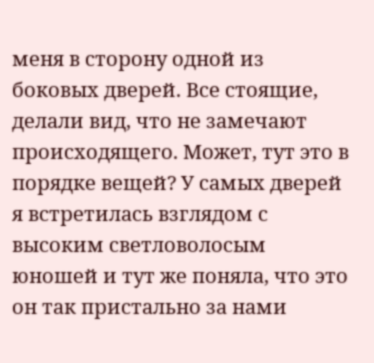меня в сторону одной из боковых дверей. Все стоящие, делали вид, что не замечают происходящего. Может, тут это в порядке вещей? У самых дверей я встретилась взглядом с высоким светловолосым юношей и тут же поняла, что это он так пристально за нами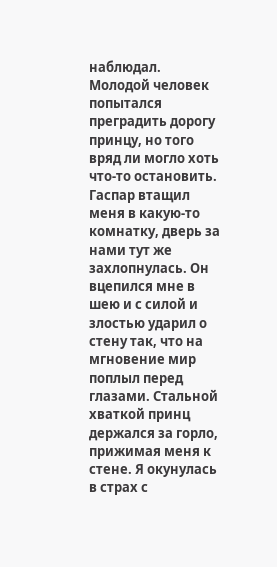наблюдал. Молодой человек попытался преградить дорогу принцу, но того вряд ли могло хоть что-то остановить. Гаспар втащил меня в какую-то комнатку, дверь за нами тут же захлопнулась. Он вцепился мне в шею и с силой и злостью ударил о стену так, что на мгновение мир поплыл перед глазами. Стальной хваткой принц держался за горло, прижимая меня к стене. Я окунулась в страх с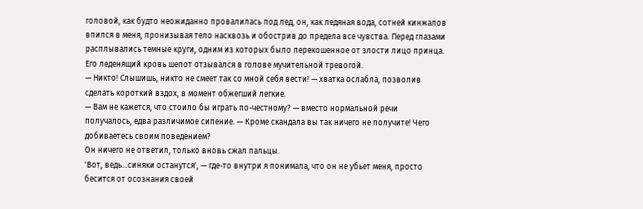головой, как будто неожиданно провалилась под лед, он, как ледяная вода, сотней кинжалов впился в меня, пронизывая тело насквозь и обострив до предела все чувства. Перед глазами расплывались темные круги, одним из которых было перекошенное от злости лицо принца. Его леденящий кровь шепот отзывался в голове мучительной тревогой.
— Никто! Слышишь, никто не смеет так со мной себя вести! — хватка ослабла, позволив сделать короткий вздох, в момент обжегший легкие.
— Вам не кажется, что стоило бы играть по-честному? — вместо нормальной речи получалось, едва различимое сипение. — Кроме скандала вы так ничего не получите! Чего добиваетесь своим поведением?
Он ничего не ответил, только вновь сжал пальцы.
'Вот, ведь...синяки останутся', — где-то внутри я понимала, что он не убьет меня, просто бесится от осознания своей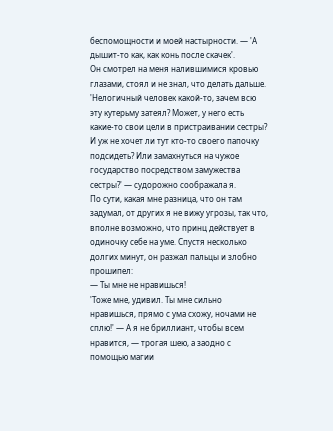беспомощности и моей настырности. — 'А дышит-то как, как конь после скачек'.
Он смотрел на меня налившимися кровью глазами, стоял и не знал, что делать дальше.
'Нелогичный человек какой-то, зачем всю эту кутерьму затеял? Может, у него есть какие-то свои цели в пристраивании сестры? И уж не хочет ли тут кто-то своего папочку подсидеть? Или замахнуться на чужое государство посредством замужества сестры?' — судорожно соображала я.
По сути, какая мне разница, что он там задумал, от других я не вижу угрозы, так что, вполне возможно, что принц действует в одиночку себе на уме. Спустя несколько долгих минут, он разжал пальцы и злобно прошипел:
— Ты мне не нравишься!
'Тоже мне, удивил. Ты мне сильно нравишься, прямо с ума схожу, ночами не сплю!' — А я не бриллиант, чтобы всем нравится, — трогая шею, а заодно с помощью магии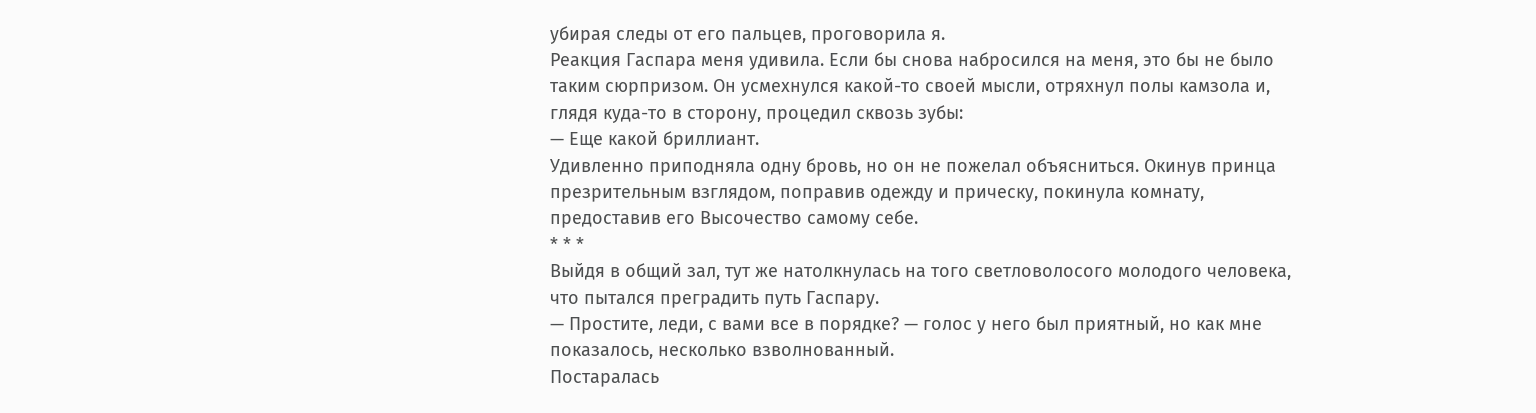убирая следы от его пальцев, проговорила я.
Реакция Гаспара меня удивила. Если бы снова набросился на меня, это бы не было таким сюрпризом. Он усмехнулся какой-то своей мысли, отряхнул полы камзола и, глядя куда-то в сторону, процедил сквозь зубы:
— Еще какой бриллиант.
Удивленно приподняла одну бровь, но он не пожелал объясниться. Окинув принца презрительным взглядом, поправив одежду и прическу, покинула комнату, предоставив его Высочество самому себе.
* * *
Выйдя в общий зал, тут же натолкнулась на того светловолосого молодого человека, что пытался преградить путь Гаспару.
— Простите, леди, с вами все в порядке? — голос у него был приятный, но как мне показалось, несколько взволнованный.
Постаралась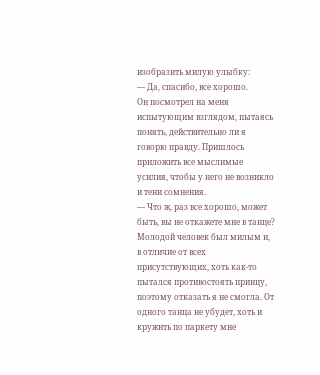изобразить милую улыбку:
— Да, спасибо, все хорошо.
Он посмотрел на меня испытующим взглядом, пытаясь понять, действительно ли я говорю правду. Пришлось приложить все мыслимые усилия, чтобы у него не возникло и тени сомнения.
— Что ж, раз все хорошо, может быть, вы не откажете мне в танце?
Молодой человек был милым и, в отличие от всех присутствующих, хоть как-то пытался противостоять принцу, поэтому отказать я не смогла. От одного танца не убудет, хоть и кружить по паркету мне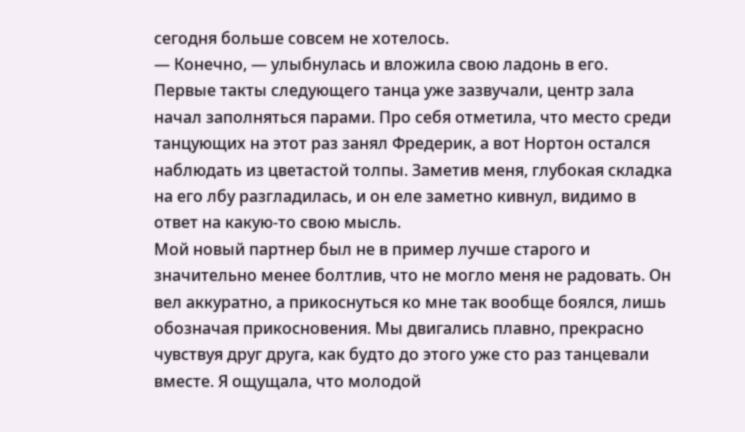сегодня больше совсем не хотелось.
— Конечно, — улыбнулась и вложила свою ладонь в его.
Первые такты следующего танца уже зазвучали, центр зала начал заполняться парами. Про себя отметила, что место среди танцующих на этот раз занял Фредерик, а вот Нортон остался наблюдать из цветастой толпы. Заметив меня, глубокая складка на его лбу разгладилась, и он еле заметно кивнул, видимо в ответ на какую-то свою мысль.
Мой новый партнер был не в пример лучше старого и значительно менее болтлив, что не могло меня не радовать. Он вел аккуратно, а прикоснуться ко мне так вообще боялся, лишь обозначая прикосновения. Мы двигались плавно, прекрасно чувствуя друг друга, как будто до этого уже сто раз танцевали вместе. Я ощущала, что молодой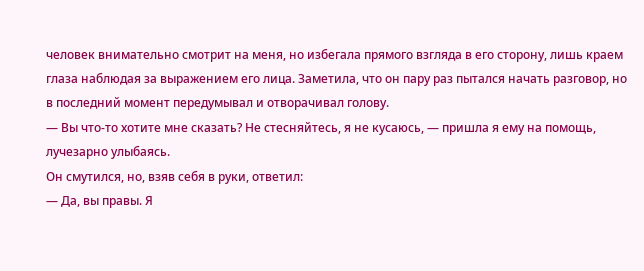человек внимательно смотрит на меня, но избегала прямого взгляда в его сторону, лишь краем глаза наблюдая за выражением его лица. Заметила, что он пару раз пытался начать разговор, но в последний момент передумывал и отворачивал голову.
— Вы что-то хотите мне сказать? Не стесняйтесь, я не кусаюсь, — пришла я ему на помощь, лучезарно улыбаясь.
Он смутился, но, взяв себя в руки, ответил:
— Да, вы правы. Я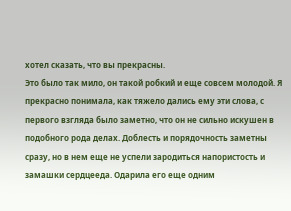хотел сказать, что вы прекрасны.
Это было так мило, он такой робкий и еще совсем молодой. Я прекрасно понимала, как тяжело дались ему эти слова, с первого взгляда было заметно, что он не сильно искушен в подобного рода делах. Доблесть и порядочность заметны сразу, но в нем еще не успели зародиться напористость и замашки сердцееда. Одарила его еще одним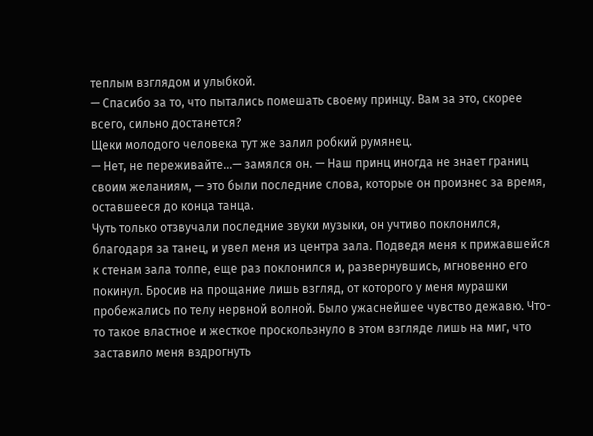теплым взглядом и улыбкой.
— Спасибо за то, что пытались помешать своему принцу. Вам за это, скорее всего, сильно достанется?
Щеки молодого человека тут же залил робкий румянец.
— Нет, не переживайте...— замялся он. — Наш принц иногда не знает границ своим желаниям, — это были последние слова, которые он произнес за время, оставшееся до конца танца.
Чуть только отзвучали последние звуки музыки, он учтиво поклонился, благодаря за танец, и увел меня из центра зала. Подведя меня к прижавшейся к стенам зала толпе, еще раз поклонился и, развернувшись, мгновенно его покинул. Бросив на прощание лишь взгляд, от которого у меня мурашки пробежались по телу нервной волной. Было ужаснейшее чувство дежавю. Что-то такое властное и жесткое проскользнуло в этом взгляде лишь на миг, что заставило меня вздрогнуть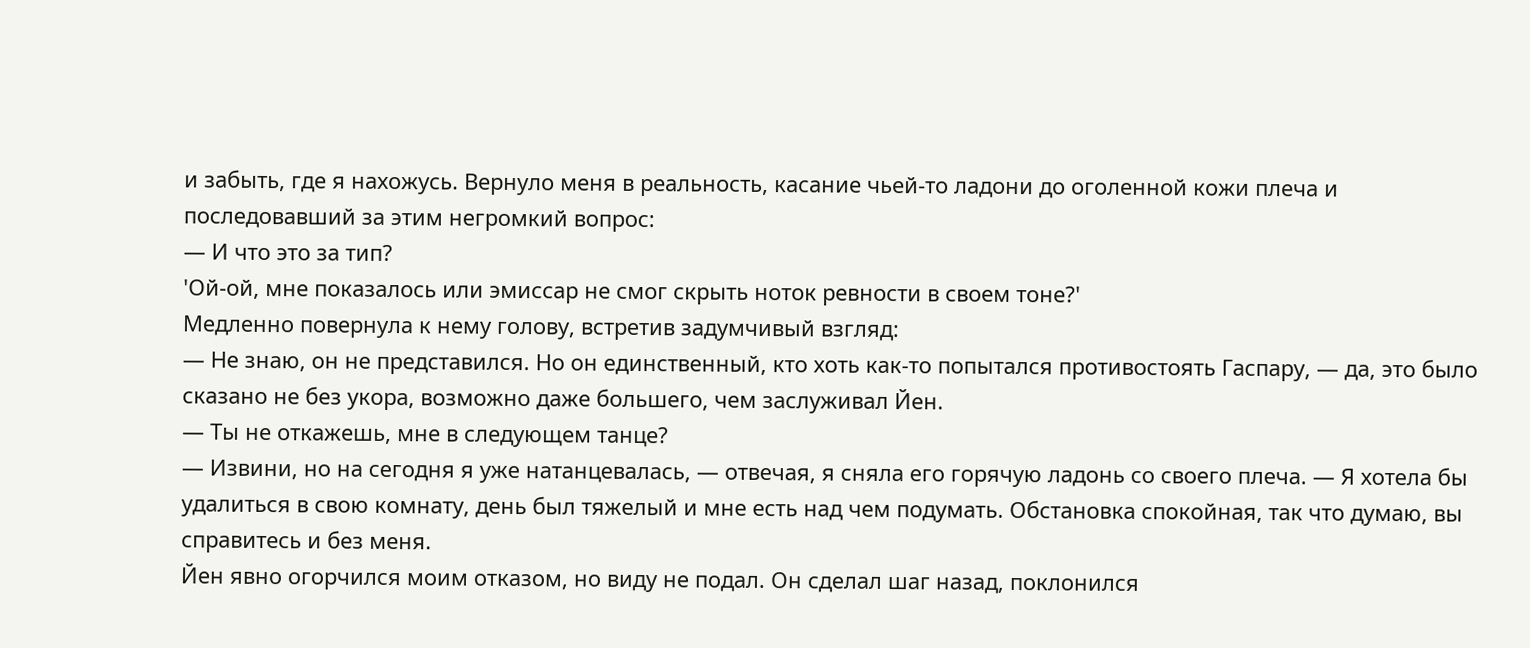и забыть, где я нахожусь. Вернуло меня в реальность, касание чьей-то ладони до оголенной кожи плеча и последовавший за этим негромкий вопрос:
— И что это за тип?
'Ой-ой, мне показалось или эмиссар не смог скрыть ноток ревности в своем тоне?'
Медленно повернула к нему голову, встретив задумчивый взгляд:
— Не знаю, он не представился. Но он единственный, кто хоть как-то попытался противостоять Гаспару, — да, это было сказано не без укора, возможно даже большего, чем заслуживал Йен.
— Ты не откажешь, мне в следующем танце?
— Извини, но на сегодня я уже натанцевалась, — отвечая, я сняла его горячую ладонь со своего плеча. — Я хотела бы удалиться в свою комнату, день был тяжелый и мне есть над чем подумать. Обстановка спокойная, так что думаю, вы справитесь и без меня.
Йен явно огорчился моим отказом, но виду не подал. Он сделал шаг назад, поклонился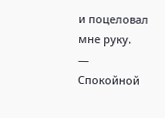и поцеловал мне руку.
— Спокойной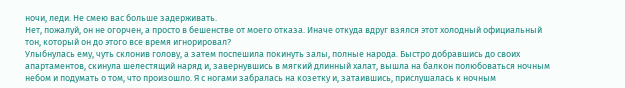ночи, леди. Не смею вас больше задерживать.
Нет, пожалуй, он не огорчен, а просто в бешенстве от моего отказа. Иначе откуда вдруг взялся этот холодный официальный тон, который он до этого все время игнорировал?
Улыбнулась ему, чуть склонив голову, а затем поспешила покинуть залы, полные народа. Быстро добравшись до своих апартаментов, скинула шелестящий наряд и, завернувшись в мягкий длинный халат, вышла на балкон полюбоваться ночным небом и подумать о том, что произошло. Я с ногами забралась на козетку и, затаившись, прислушалась к ночным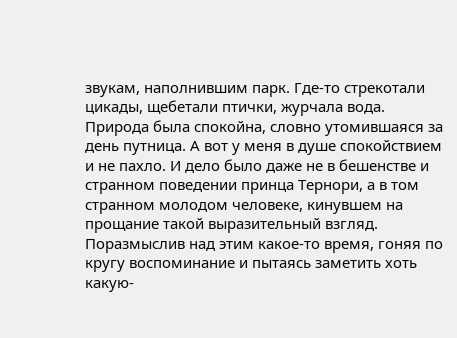звукам, наполнившим парк. Где-то стрекотали цикады, щебетали птички, журчала вода. Природа была спокойна, словно утомившаяся за день путница. А вот у меня в душе спокойствием и не пахло. И дело было даже не в бешенстве и странном поведении принца Тернори, а в том странном молодом человеке, кинувшем на прощание такой выразительный взгляд. Поразмыслив над этим какое-то время, гоняя по кругу воспоминание и пытаясь заметить хоть какую-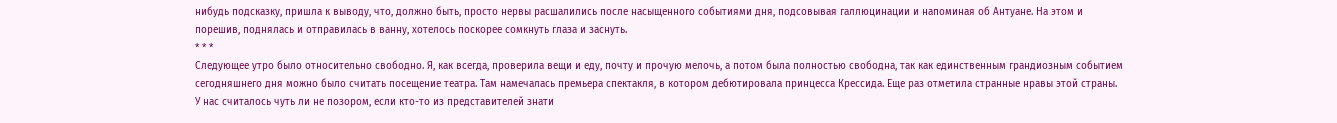нибудь подсказку, пришла к выводу, что, должно быть, просто нервы расшалились после насыщенного событиями дня, подсовывая галлюцинации и напоминая об Антуане. На этом и порешив, поднялась и отправилась в ванну, хотелось поскорее сомкнуть глаза и заснуть.
* * *
Следующее утро было относительно свободно. Я, как всегда, проверила вещи и еду, почту и прочую мелочь, а потом была полностью свободна, так как единственным грандиозным событием сегодняшнего дня можно было считать посещение театра. Там намечалась премьера спектакля, в котором дебютировала принцесса Крессида. Еще раз отметила странные нравы этой страны. У нас считалось чуть ли не позором, если кто-то из представителей знати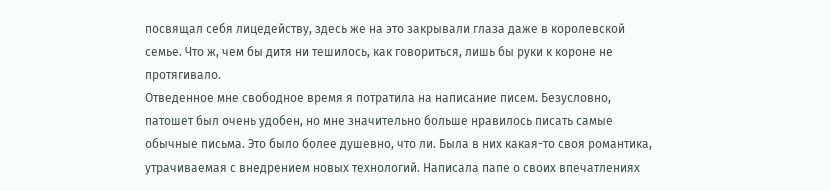посвящал себя лицедейству, здесь же на это закрывали глаза даже в королевской семье. Что ж, чем бы дитя ни тешилось, как говориться, лишь бы руки к короне не протягивало.
Отведенное мне свободное время я потратила на написание писем. Безусловно, патошет был очень удобен, но мне значительно больше нравилось писать самые обычные письма. Это было более душевно, что ли. Была в них какая-то своя романтика, утрачиваемая с внедрением новых технологий. Написала папе о своих впечатлениях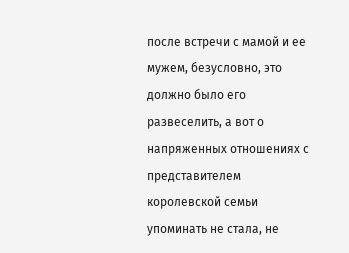после встречи с мамой и ее мужем, безусловно, это должно было его развеселить, а вот о напряженных отношениях с представителем королевской семьи упоминать не стала, не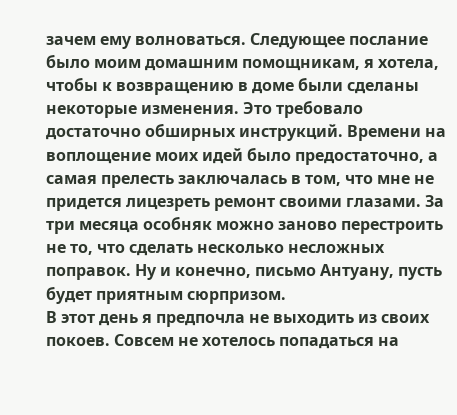зачем ему волноваться. Следующее послание было моим домашним помощникам, я хотела, чтобы к возвращению в доме были сделаны некоторые изменения. Это требовало достаточно обширных инструкций. Времени на воплощение моих идей было предостаточно, а самая прелесть заключалась в том, что мне не придется лицезреть ремонт своими глазами. За три месяца особняк можно заново перестроить не то, что сделать несколько несложных поправок. Ну и конечно, письмо Антуану, пусть будет приятным сюрпризом.
В этот день я предпочла не выходить из своих покоев. Совсем не хотелось попадаться на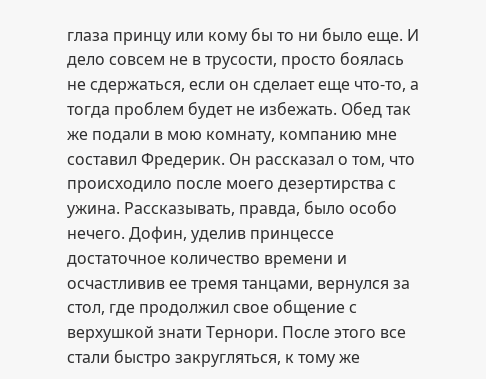глаза принцу или кому бы то ни было еще. И дело совсем не в трусости, просто боялась не сдержаться, если он сделает еще что-то, а тогда проблем будет не избежать. Обед так же подали в мою комнату, компанию мне составил Фредерик. Он рассказал о том, что происходило после моего дезертирства с ужина. Рассказывать, правда, было особо нечего. Дофин, уделив принцессе достаточное количество времени и осчастливив ее тремя танцами, вернулся за стол, где продолжил свое общение с верхушкой знати Тернори. После этого все стали быстро закругляться, к тому же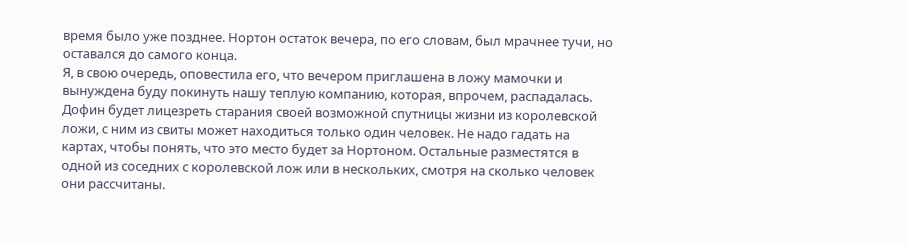время было уже позднее. Нортон остаток вечера, по его словам, был мрачнее тучи, но оставался до самого конца.
Я, в свою очередь, оповестила его, что вечером приглашена в ложу мамочки и вынуждена буду покинуть нашу теплую компанию, которая, впрочем, распадалась. Дофин будет лицезреть старания своей возможной спутницы жизни из королевской ложи, с ним из свиты может находиться только один человек. Не надо гадать на картах, чтобы понять, что это место будет за Нортоном. Остальные разместятся в одной из соседних с королевской лож или в нескольких, смотря на сколько человек они рассчитаны.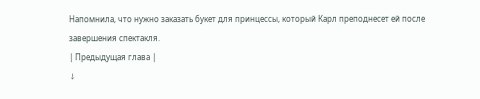Напомнила, что нужно заказать букет для принцессы, который Карл преподнесет ей после завершения спектакля.
| Предыдущая глава |
↓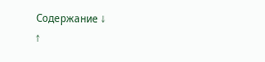Содержание ↓
↑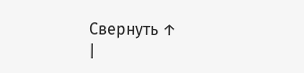Свернуть ↑
|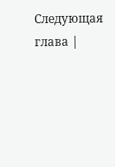Следующая глава |